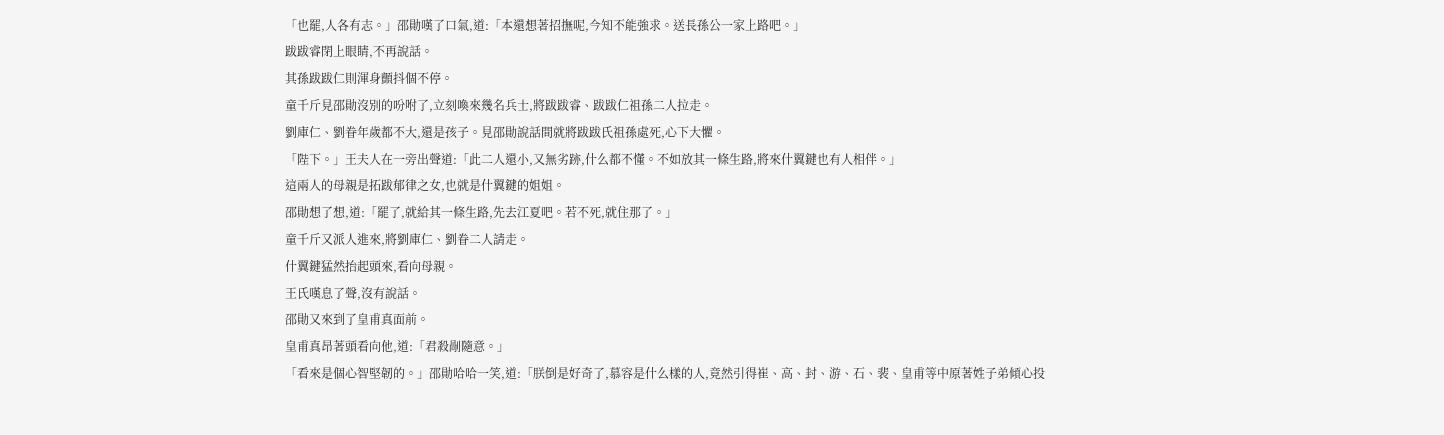「也罷,人各有志。」邵勛嘆了口氣,道:「本還想著招撫呢,今知不能強求。送長孫公一家上路吧。」
跋跋睿閉上眼睛,不再說話。
其孫跋跋仁則渾身顫抖個不停。
童千斤見邵勛沒別的吩咐了,立刻喚來幾名兵士,將跋跋睿、跋跋仁祖孫二人拉走。
劉庫仁、劉眷年歲都不大,還是孩子。見邵勛說話間就將跋跋氏祖孫處死,心下大懼。
「陛下。」王夫人在一旁出聲道:「此二人還小,又無劣跡,什么都不懂。不如放其一條生路,將來什翼鍵也有人相伴。」
這兩人的母親是拓跋郁律之女,也就是什翼鍵的姐姐。
邵勛想了想,道:「罷了,就給其一條生路,先去江夏吧。若不死,就住那了。」
童千斤又派人進來,將劉庫仁、劉眷二人請走。
什翼鍵猛然抬起頭來,看向母親。
王氏嘆息了聲,沒有說話。
邵勛又來到了皇甫真面前。
皇甫真昂著頭看向他,道:「君殺剮隨意。」
「看來是個心智堅韌的。」邵勛哈哈一笑,道:「朕倒是好奇了,慕容是什么樣的人,竟然引得崔、高、封、游、石、裴、皇甫等中原著姓子弟傾心投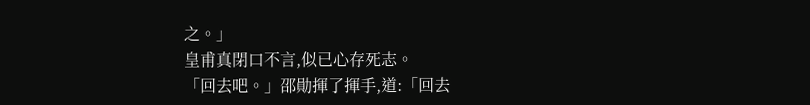之。」
皇甫真閉口不言,似已心存死志。
「回去吧。」邵勛揮了揮手,道:「回去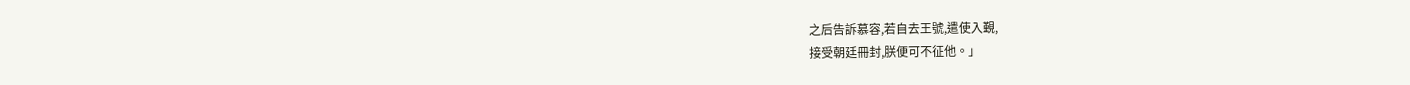之后告訴慕容,若自去王號,遣使入覲,
接受朝廷冊封,朕便可不征他。」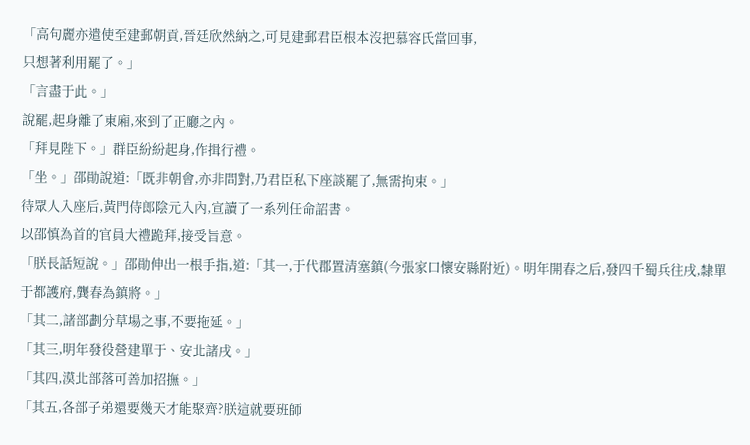「高句麗亦遣使至建郵朝貢,晉廷欣然納之,可見建郵君臣根本沒把慕容氏當回事,
只想著利用罷了。」
「言盡于此。」
說罷,起身離了東廂,來到了正廳之內。
「拜見陛下。」群臣紛紛起身,作揖行禮。
「坐。」邵勛說道:「既非朝會,亦非問對,乃君臣私下座談罷了,無需拘束。」
待眾人入座后,黃門侍郎陰元入內,宣讀了一系列任命詔書。
以邵慎為首的官員大禮跪拜,接受旨意。
「朕長話短說。」邵勛伸出一根手指,道:「其一,于代郡置清塞鎮(今張家口懷安縣附近)。明年開春之后,發四千蜀兵往戌,隸單于都護府,龔春為鎮將。」
「其二,諸部劃分草場之事,不要拖延。」
「其三,明年發役營建單于、安北諸戌。」
「其四,漠北部落可善加招撫。」
「其五,各部子弟還要幾天才能聚齊?朕這就要班師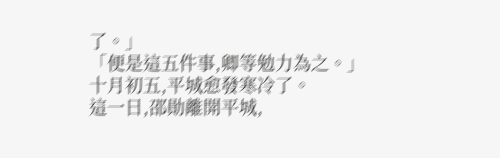了。」
「便是這五件事,卿等勉力為之。」
十月初五,平城愈發寒冷了。
這一日,邵勛離開平城,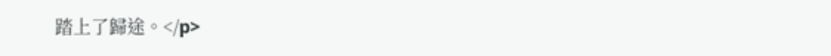踏上了歸途。</p>